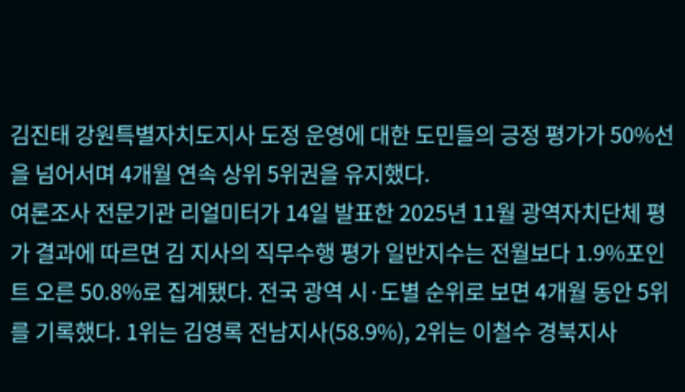김진태 강원특별자치도지사 도정 운영에 대한 도민들의 긍정 평가가 50%선을 넘어서며 4개월 연속 상위 5위권을 유지했다.
여론조사 전문기관 리얼미터가 14일 발표한 2025년 11월 광역자치단체 평가 결과에 따르면 김 지사의 직무수행 평가 일반지수는 전월보다 1.9%포인트 오른 50.8%로 집계됐다. 전국 광역 시·도별 순위로 보면 4개월 동안 5위를 기록했다. 1위는 김영록 전남지사(58.9%), 2위는 이철수 경북지사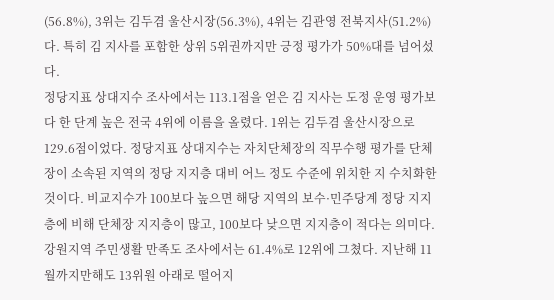(56.8%), 3위는 김두겸 울산시장(56.3%), 4위는 김관영 전북지사(51.2%)다. 특히 김 지사를 포함한 상위 5위권까지만 긍정 평가가 50%대를 넘어섰다.
정당지표 상대지수 조사에서는 113.1점을 얻은 김 지사는 도정 운영 평가보다 한 단계 높은 전국 4위에 이름을 올렸다. 1위는 김두겸 울산시장으로 129.6점이었다. 정당지표 상대지수는 자치단체장의 직무수행 평가를 단체장이 소속된 지역의 정당 지지층 대비 어느 정도 수준에 위치한 지 수치화한 것이다. 비교지수가 100보다 높으면 해당 지역의 보수·민주당계 정당 지지층에 비해 단체장 지지층이 많고, 100보다 낮으면 지지층이 적다는 의미다.
강원지역 주민생활 만족도 조사에서는 61.4%로 12위에 그쳤다. 지난해 11월까지만해도 13위원 아래로 떨어지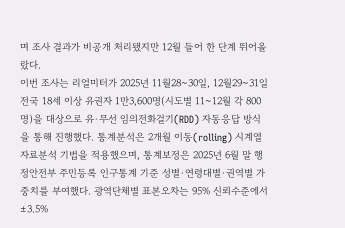며 조사 결과가 비공개 처리됐지만 12월 들어 한 단계 뛰어올랐다.
이번 조사는 리얼미터가 2025년 11월28~30일, 12월29~31일 전국 18세 이상 유권자 1만3,600명(시도별 11~12월 각 800명)을 대상으로 유·무선 임의전화걸기(RDD) 자동응답 방식을 통해 진행했다. 통계분석은 2개월 이동(rolling) 시계열 자료분석 기법을 적용했으며, 통계보정은 2025년 6월 말 행정안전부 주민등록 인구통계 기준 성별·연령대별·권역별 가중치를 부여했다. 광역단체별 표본오차는 95% 신뢰수준에서 ±3.5%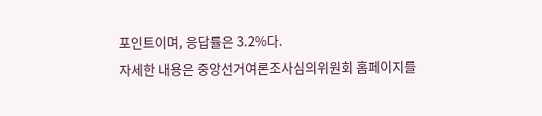포인트이며, 응답률은 3.2%다.
자세한 내용은 중앙선거여론조사심의위원회 홈페이지를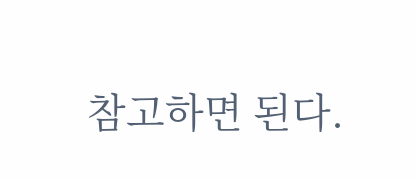참고하면 된다.